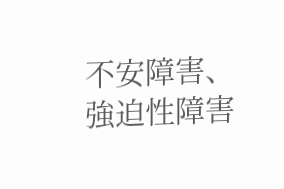不安障害、強迫性障害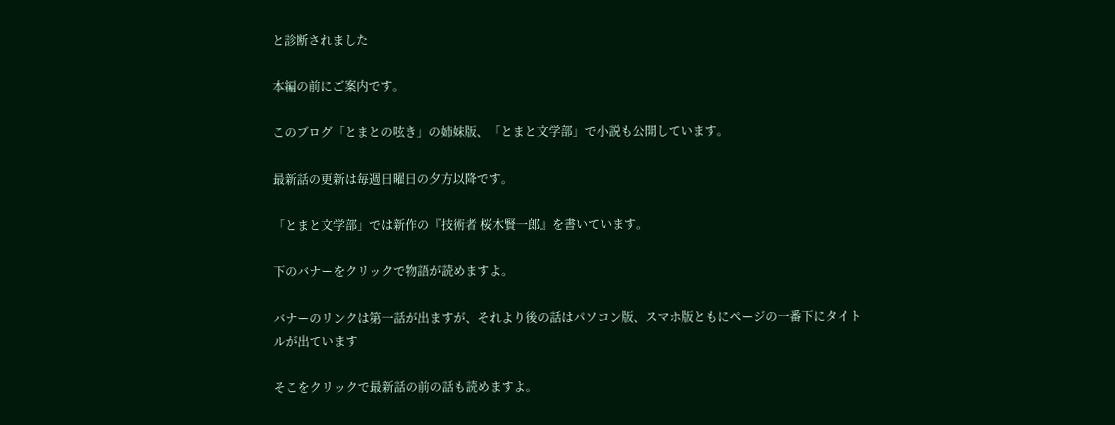と診断されました

本編の前にご案内です。

このブログ「とまとの呟き」の姉妹版、「とまと文学部」で小説も公開しています。

最新話の更新は毎週日曜日の夕方以降です。

「とまと文学部」では新作の『技術者 桜木賢一郎』を書いています。

下のバナーをクリックで物語が読めますよ。

バナーのリンクは第一話が出ますが、それより後の話はパソコン版、スマホ版ともにページの一番下にタイトルが出ています

そこをクリックで最新話の前の話も読めますよ。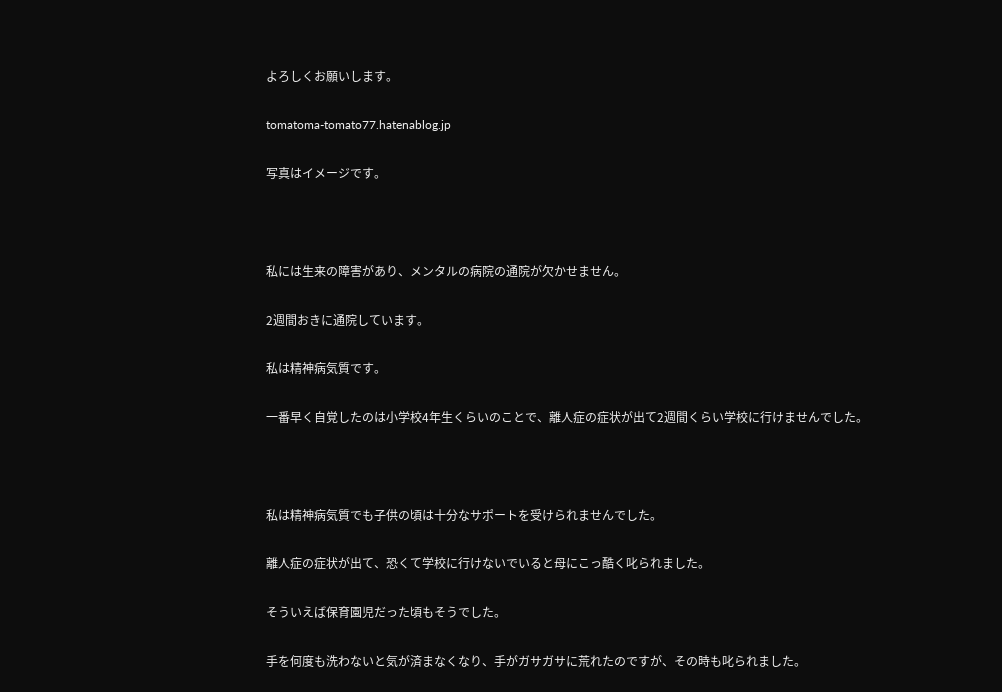よろしくお願いします。

tomatoma-tomato77.hatenablog.jp

写真はイメージです。



私には生来の障害があり、メンタルの病院の通院が欠かせません。

2週間おきに通院しています。

私は精神病気質です。

一番早く自覚したのは小学校4年生くらいのことで、離人症の症状が出て2週間くらい学校に行けませんでした。



私は精神病気質でも子供の頃は十分なサポートを受けられませんでした。

離人症の症状が出て、恐くて学校に行けないでいると母にこっ酷く叱られました。

そういえば保育園児だった頃もそうでした。

手を何度も洗わないと気が済まなくなり、手がガサガサに荒れたのですが、その時も叱られました。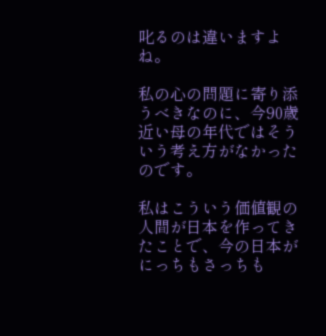叱るのは違いますよね。

私の心の問題に寄り添うべきなのに、今90歳近い母の年代ではそういう考え方がなかったのです。

私はこういう価値観の人間が日本を作ってきたことで、今の日本がにっちもさっちも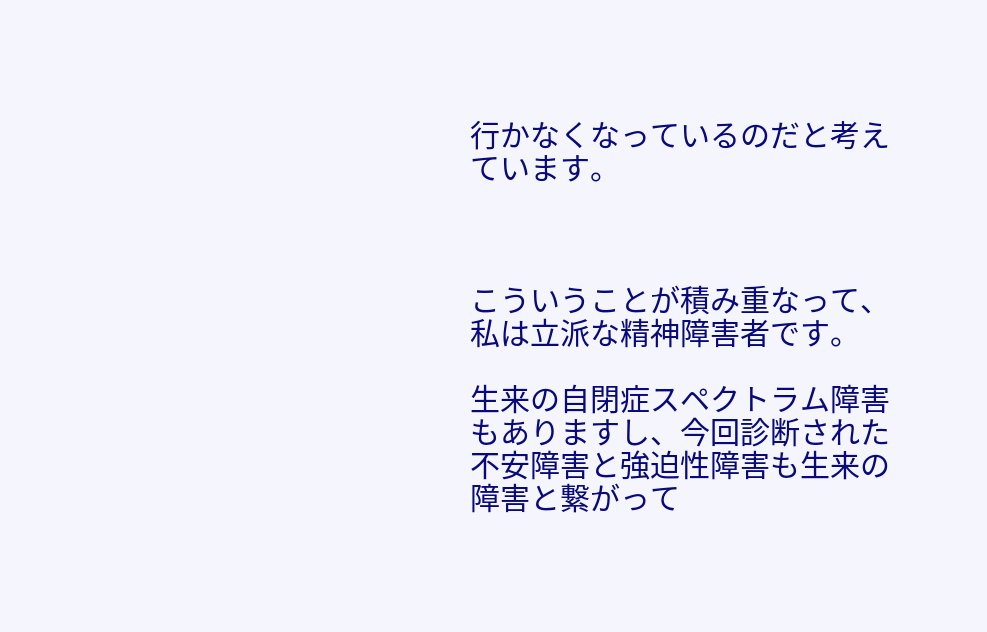行かなくなっているのだと考えています。



こういうことが積み重なって、私は立派な精神障害者です。

生来の自閉症スペクトラム障害もありますし、今回診断された不安障害と強迫性障害も生来の障害と繋がって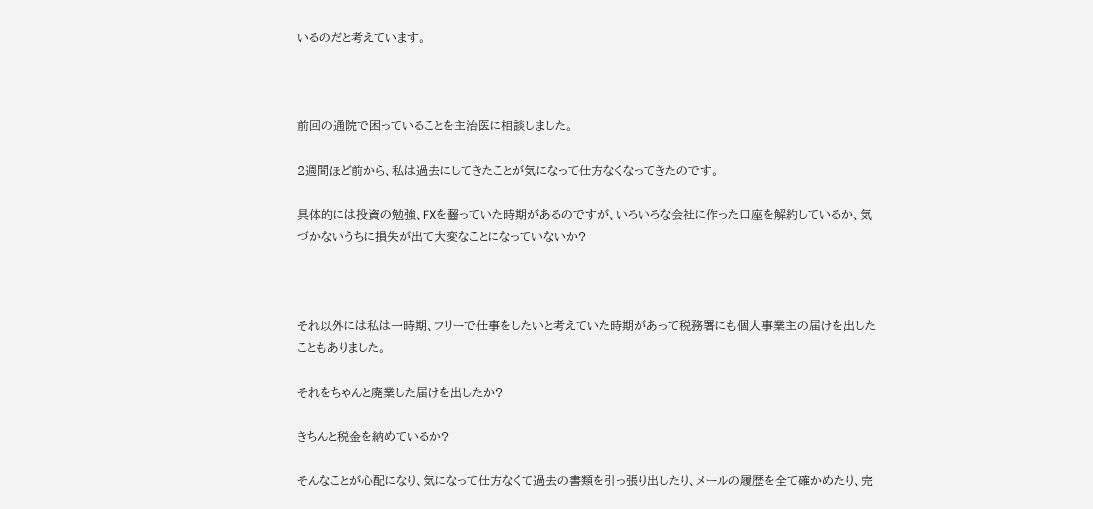いるのだと考えています。



前回の通院で困っていることを主治医に相談しました。

2週間ほど前から、私は過去にしてきたことが気になって仕方なくなってきたのです。

具体的には投資の勉強、FXを齧っていた時期があるのですが、いろいろな会社に作った口座を解約しているか、気づかないうちに損失が出て大変なことになっていないか?



それ以外には私は一時期、フリーで仕事をしたいと考えていた時期があって税務署にも個人事業主の届けを出したこともありました。

それをちゃんと廃業した届けを出したか?

きちんと税金を納めているか?

そんなことが心配になり、気になって仕方なくて過去の書類を引っ張り出したり、メールの履歴を全て確かめたり、完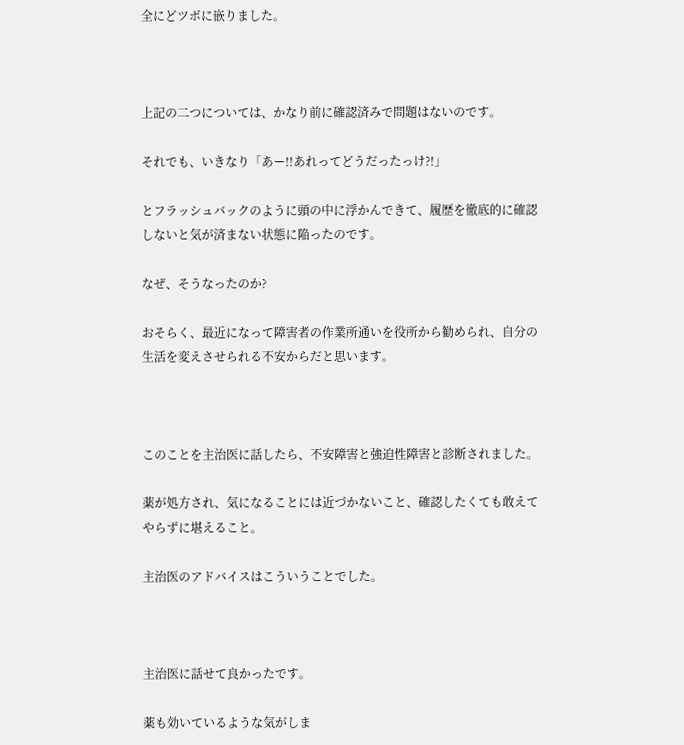全にどツボに嵌りました。



上記の二つについては、かなり前に確認済みで問題はないのです。

それでも、いきなり「あー!!あれってどうだったっけ?!」

とフラッシュバックのように頭の中に浮かんできて、履歴を徹底的に確認しないと気が済まない状態に陥ったのです。

なぜ、そうなったのか?

おそらく、最近になって障害者の作業所通いを役所から勧められ、自分の生活を変えさせられる不安からだと思います。



このことを主治医に話したら、不安障害と強迫性障害と診断されました。

薬が処方され、気になることには近づかないこと、確認したくても敢えてやらずに堪えること。

主治医のアドバイスはこういうことでした。



主治医に話せて良かったです。

薬も効いているような気がしま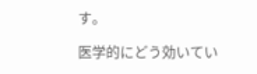す。

医学的にどう効いてい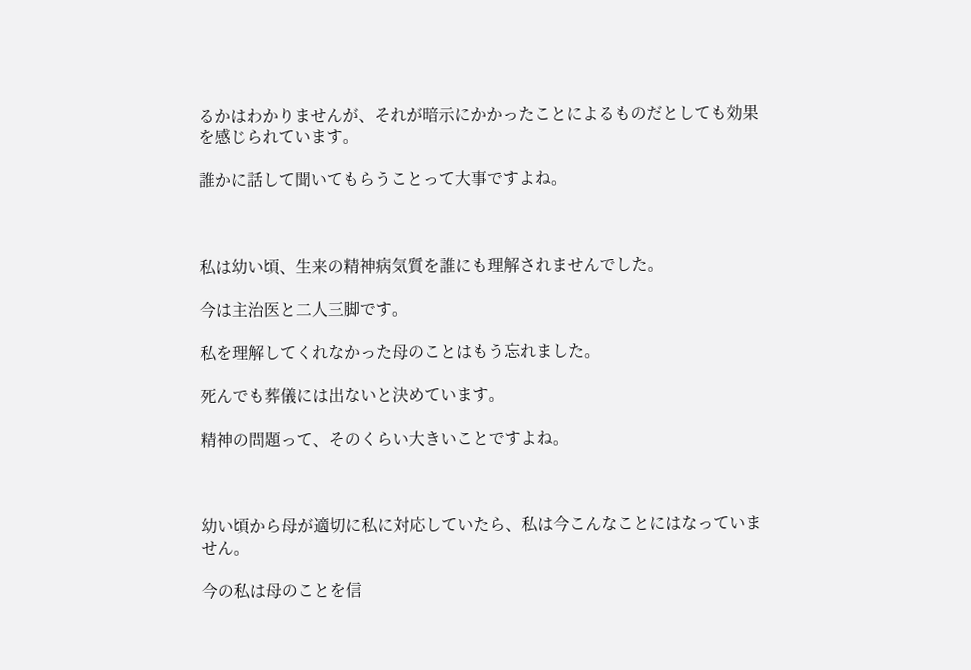るかはわかりませんが、それが暗示にかかったことによるものだとしても効果を感じられています。

誰かに話して聞いてもらうことって大事ですよね。



私は幼い頃、生来の精神病気質を誰にも理解されませんでした。

今は主治医と二人三脚です。

私を理解してくれなかった母のことはもう忘れました。

死んでも葬儀には出ないと決めています。

精神の問題って、そのくらい大きいことですよね。



幼い頃から母が適切に私に対応していたら、私は今こんなことにはなっていません。

今の私は母のことを信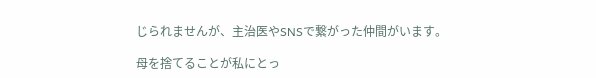じられませんが、主治医やSNSで繋がった仲間がいます。

母を捨てることが私にとっ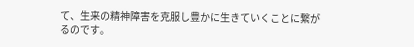て、生来の精神障害を克服し豊かに生きていくことに繋がるのです。